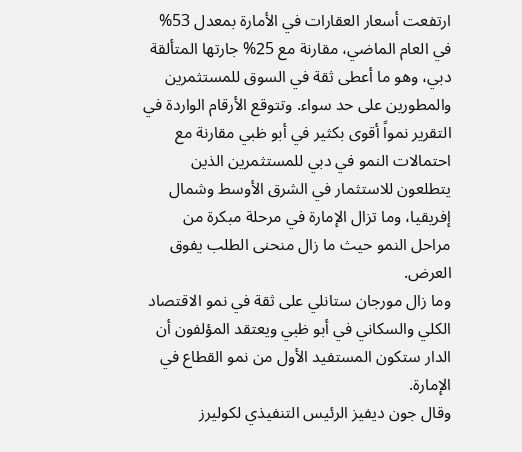ارتفعت أسعار العقارات في الأمارة بمعدل 53% في العام الماضي، مقارنة مع 25% جارتها المتألقة دبي، وهو ما أعطى ثقة في السوق للمستثمرين والمطورين على حد سواء. وتتوقع الأرقام الواردة في التقرير نمواً أقوى بكثير في أبو ظبي مقارنة مع احتمالات النمو في دبي للمستثمرين الذين يتطلعون للاستثمار في الشرق الأوسط وشمال إفريقيا، وما تزال الإمارة في مرحلة مبكرة من مراحل النمو حيث ما زال منحنى الطلب يفوق العرض.
وما زال مورجان ستانلي على ثقة في نمو الاقتصاد الكلي والسكاني في أبو ظبي ويعتقد المؤلفون أن الدار ستكون المستفيد الأول من نمو القطاع في الإمارة.
وقال جون ديفيز الرئيس التنفيذي لكوليرز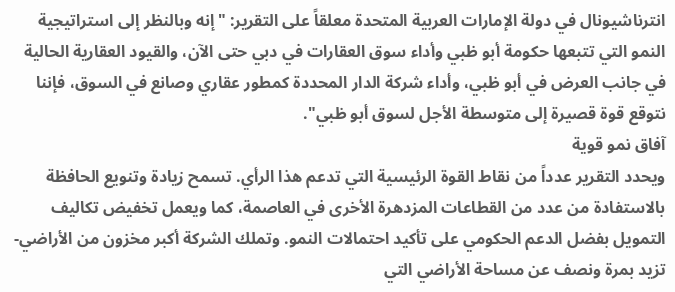انترناشيونال في دولة الإمارات العربية المتحدة معلقاً على التقرير: "إنه وبالنظر إلى استراتيجية النمو التي تتبعها حكومة أبو ظبي وأداء سوق العقارات في دبي حتى الآن، والقيود العقارية الحالية في جانب العرض في أبو ظبي، وأداء شركة الدار المحددة كمطور عقاري وصانع في السوق، فإننا نتوقع قوة قصيرة إلى متوسطة الأجل لسوق أبو ظبي".
آفاق نمو قوية
ويحدد التقرير عدداً من نقاط القوة الرئيسية التي تدعم هذا الرأي. تسمح زيادة وتنويع الحافظة بالاستفادة من عدد من القطاعات المزدهرة الأخرى في العاصمة، كما ويعمل تخفيض تكاليف التمويل بفضل الدعم الحكومي على تأكيد احتمالات النمو. وتملك الشركة أكبر مخزون من الأراضي- تزيد بمرة ونصف عن مساحة الأراضي التي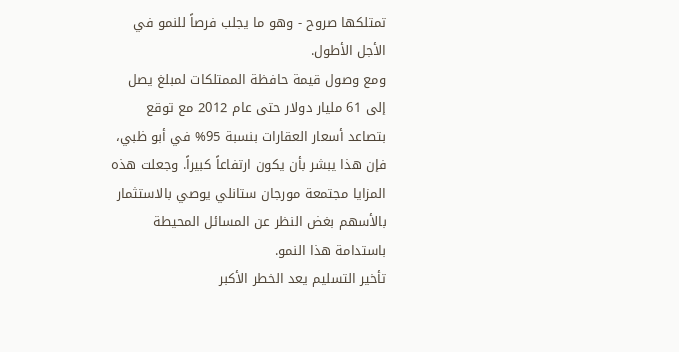تمتلكها صروح - وهو ما يجلب فرصاً للنمو في الأجل الأطول.
ومع وصول قيمة حافظة الممتلكات لمبلغ يصل إلى 61 مليار دولار حتى عام 2012 مع توقع بتصاعد أسعار العقارات بنسبة 95% في أبو ظبي، فإن هذا يبشر بأن يكون ارتفاعاً كبيراً. وجعلت هذه المزايا مجتمعة مورجان ستانلي يوصي بالاستثمار بالأسهم بغض النظر عن المسائل المحيطة باستدامة هذا النمو.
تأخير التسليم يعد الخطر الأكبر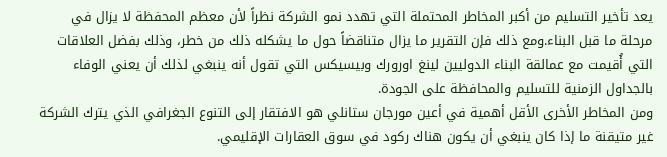يعد تأخير التسليم من أكبر المخاطر المحتملة التي تهدد نمو الشركة نظراً لأن معظم المحفظة لا يزال في مرحلة ما قبل البناء.ومع ذلك فإن التقرير ما يزال متناقضاً حول ما يشكله ذلك من خطر، وذلك بفضل العلاقات التي أُقيمت مع عمالقة البناء الدوليين لينغ اورورك وبيسيكس التي تقول أنه ينبغي لذلك أن يعني الوفاء بالجداول الزمنية للتسليم والمحافظة على الجودة.
ومن المخاطر الأخرى الأقل أهمية في أعين مورجان ستانلي هو الافتقار إلى التنوع الجغرافي الذي يترك الشركة غير متيقنة ما إذا كان ينبغي أن يكون هناك ركود في سوق العقارات الإقليمي.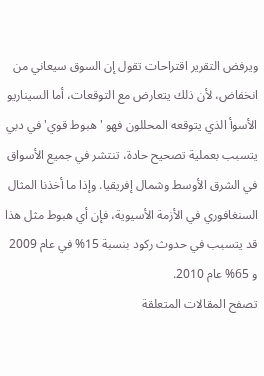ويرفض التقرير اقتراحات تقول إن السوق سيعاني من انخفاض، لأن ذلك يتعارض مع التوقعات، أما السيناريو الأسوأ الذي يتوقعه المحللون فهو 'هبوط قوي' في دبي يتسبب بعملية تصحيح حادة، تنتشر في جميع الأسواق في الشرق الأوسط وشمال إفريقيا. وإذا ما أخذنا المثال السنغافوري في الأزمة الأسيوية، فإن أي هبوط مثل هذا قد يتسبب في حدوث ركود بنسبة 15% في عام 2009 و 65% عام 2010.
تصفح المقالات المتعلقة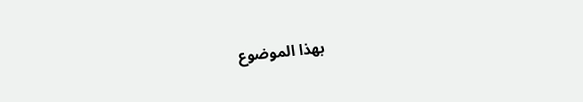بهذا الموضوع